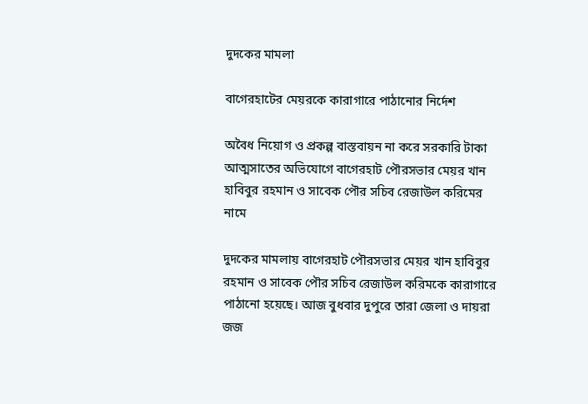দুদকের মামলা

বাগেরহাটের মেয়রকে কারাগারে পাঠানোর নির্দেশ

অবৈধ নিয়োগ ও প্রকল্প বাস্তবায়ন না করে সরকারি টাকা আত্মসাতের অভিযোগে বাগেরহাট পৌরসভার মেয়র খান হাবিবুর রহমান ও সাবেক পৌর সচিব রেজাউল করিমের নামে

দুদকের মামলায় বাগেরহাট পৌরসভার মেয়র খান হাবিবুর রহমান ও সাবেক পৌর সচিব রেজাউল করিমকে কারাগারে পাঠানো হয়েছে। আজ বুধবার দুপুরে তারা জেলা ও দায়রা জজ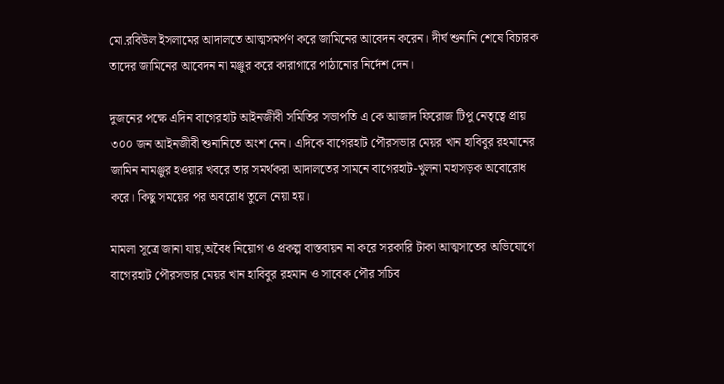মো.রবিউল ইসলামের আদালতে আত্মসমর্পণ করে জামিনের আবেদন করেন। দীর্ঘ শুনানি শেষে বিচারক তাদের জামিনের আবেদন না মঞ্জুর করে কারাগারে পাঠানোর নির্দেশ দেন।

দুজনের পক্ষে এদিন বাগেরহাট আইনজীবী সমিতির সভাপতি এ কে আজাদ ফিরোজ টিপু নেতৃত্বে প্রায় ৩০০ জন আইনজীবী শুনানিতে অংশ নেন। এদিকে বাগেরহাট পৌরসভার মেয়র খান হাবিবুর রহমানের জামিন নামঞ্জুর হওয়ার খবরে তার সমর্থকরা আদালতের সামনে বাগেরহাট-খুলনা মহাসড়ক অবোরোধ করে। কিছু সময়ের পর অবরোধ তুলে নেয়া হয়।

মামলা সূত্রে জানা যায়,অবৈধ নিয়োগ ও প্রকল্প বাস্তবায়ন না করে সরকারি টাকা আত্মসাতের অভিযোগে বাগেরহাট পৌরসভার মেয়র খান হাবিবুর রহমান ও সাবেক পৌর সচিব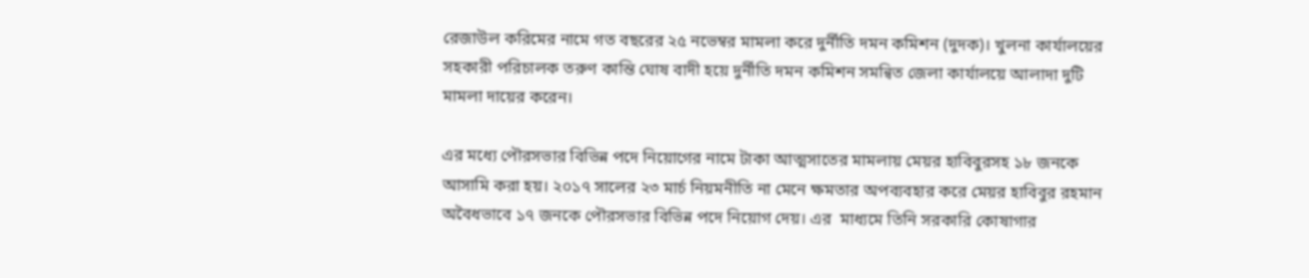রেজাউল করিমের নামে গত বছরের ২৫ নভেম্বর মামলা করে দুর্নীতি দমন কমিশন (দুদক)। খুলনা কার্যালয়ের সহকারী পরিচালক তরুণ কান্তি ঘোষ বাদী হয়ে দুর্নীতি দমন কমিশন সমন্বিত জেলা কার্যালয়ে আলাদা দুটি মামলা দায়ের করেন।

এর মধ্যে পৌরসভার বিভিন্ন পদে নিয়োগের নামে টাকা আত্মসাতের মামলায় মেয়র হাবিবুরসহ ১৮ জনকে আসামি করা হয়। ২০১৭ সালের ২৩ মার্চ নিয়মনীতি না মেনে ক্ষমতার অপব্যবহার করে মেয়র হাবিবুর রহমান অবৈধভাবে ১৭ জনকে পৌরসভার বিভিন্ন পদে নিয়োগ দেয়। এর  মাধ্যমে তিনি সরকারি কোষাগার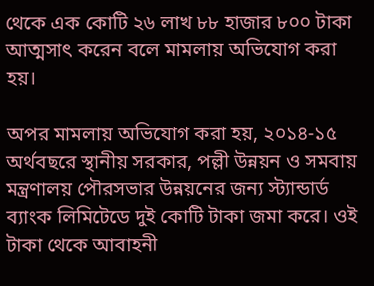থেকে এক কোটি ২৬ লাখ ৮৮ হাজার ৮০০ টাকা আত্মসাৎ করেন বলে মামলায় অভিযোগ করা হয়।

অপর মামলায় অভিযোগ করা হয়, ২০১৪-১৫ অর্থবছরে স্থানীয় সরকার, পল্লী উন্নয়ন ও সমবায় মন্ত্রণালয় পৌরসভার উন্নয়নের জন্য স্ট্যান্ডার্ড ব্যাংক লিমিটেডে দুই কোটি টাকা জমা করে। ওই টাকা থেকে আবাহনী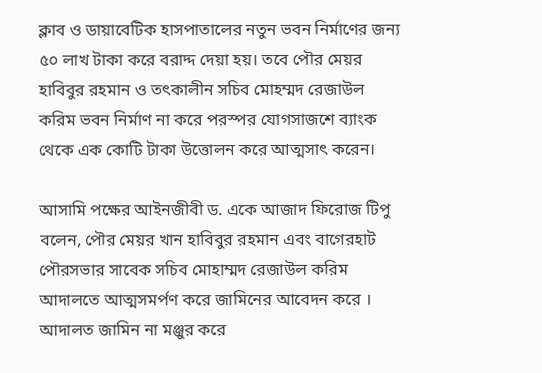ক্লাব ও ডায়াবেটিক হাসপাতালের নতুন ভবন নির্মাণের জন্য ৫০ লাখ টাকা করে বরাদ্দ দেয়া হয়। তবে পৌর মেয়র হাবিবুর রহমান ও তৎকালীন সচিব মোহম্মদ রেজাউল করিম ভবন নির্মাণ না করে পরস্পর যোগসাজশে ব্যাংক থেকে এক কোটি টাকা উত্তোলন করে আত্মসাৎ করেন।

আসামি পক্ষের আইনজীবী ড. একে আজাদ ফিরোজ টিপু বলেন, পৌর মেয়র খান হাবিবুর রহমান এবং বাগেরহাট পৌরসভার সাবেক সচিব মোহাম্মদ রেজাউল করিম আদালতে আত্মসমর্পণ করে জামিনের আবেদন করে । আদালত জামিন না মঞ্জুর করে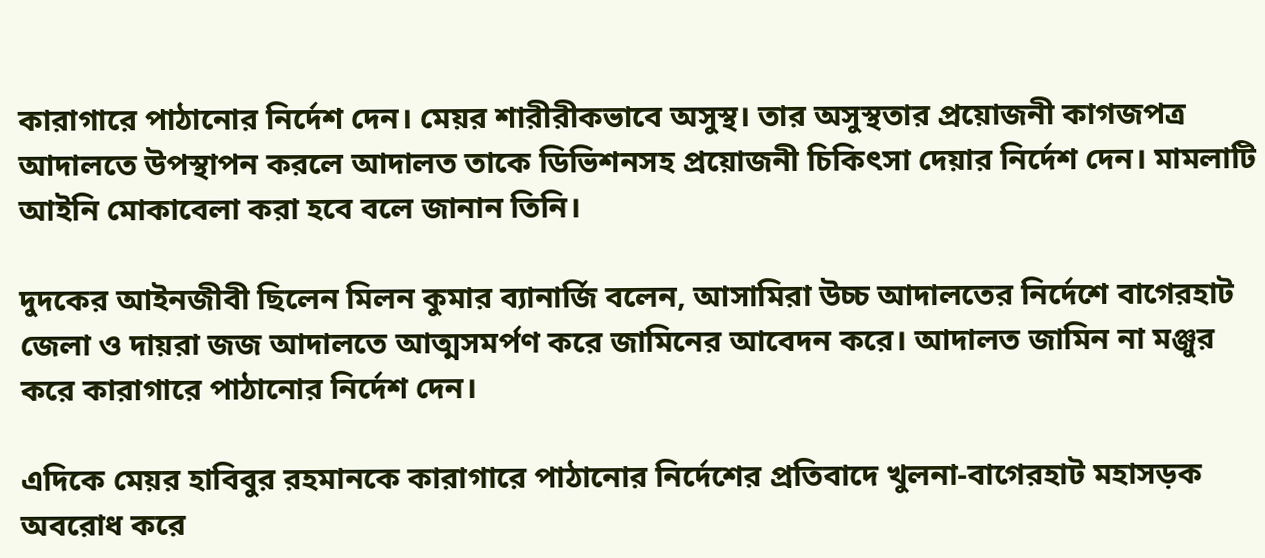কারাগারে পাঠানোর নির্দেশ দেন। মেয়র শারীরীকভাবে অসুস্থ। তার অসুস্থতার প্রয়োজনী কাগজপত্র আদালতে উপস্থাপন করলে আদালত তাকে ডিভিশনসহ প্রয়োজনী চিকিৎসা দেয়ার নির্দেশ দেন। মামলাটি আইনি মোকাবেলা করা হবে বলে জানান তিনি।

দুদকের আইনজীবী ছিলেন মিলন কুমার ব্যানার্জি বলেন, আসামিরা উচ্চ আদালতের নির্দেশে বাগেরহাট জেলা ও দায়রা জজ আদালতে আত্মসমর্পণ করে জামিনের আবেদন করে। আদালত জামিন না মঞ্জুর করে কারাগারে পাঠানোর নির্দেশ দেন।

এদিকে মেয়র হাবিবুর রহমানকে কারাগারে পাঠানোর নির্দেশের প্রতিবাদে খুলনা-বাগেরহাট মহাসড়ক অবরোধ করে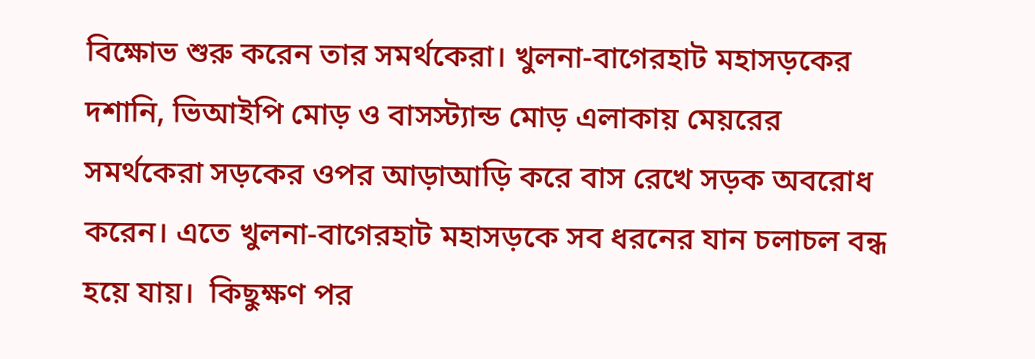বিক্ষোভ শুরু করেন তার সমর্থকেরা। খুলনা-বাগেরহাট মহাসড়কের দশানি, ভিআইপি মোড় ও বাসস্ট্যান্ড মোড় এলাকায় মেয়রের সমর্থকেরা সড়কের ওপর আড়াআড়ি করে বাস রেখে সড়ক অবরোধ করেন। এতে খুলনা-বাগেরহাট মহাসড়কে সব ধরনের যান চলাচল বন্ধ হয়ে যায়।  কিছুক্ষণ পর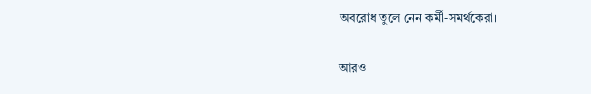অবরোধ তুলে নেন কর্মী-সমর্থকেরা।

আরও